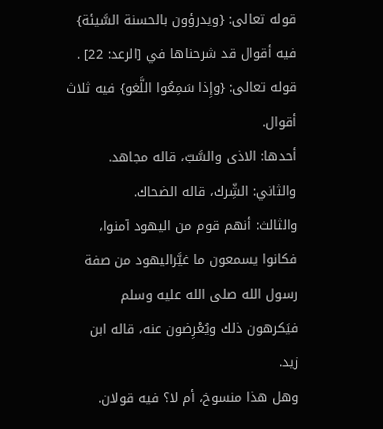قوله تعالى: {ويدرؤون بالحسنة السَّيئة} فيه أقوال قد شرحناها في [الرعد: 22] .
قوله تعالى: {وإِذا سَمِعُوا اللَّغو} فيه ثلاث أقوال.
أحدها: الاذى والسَّبّ، قاله مجاهد.
والثاني: الشِّرك، قاله الضحاك.
والثالث: أنهم قوم من اليهود آمنوا، فكانوا يسمعون ما غيَّراليهود من صفة رسول الله صلى الله عليه وسلم فيَكرهون ذلك ويُعْرِضون عنه، قاله ابن زيد.
وهل هذا منسوخ، أم لا؟ فيه قولان.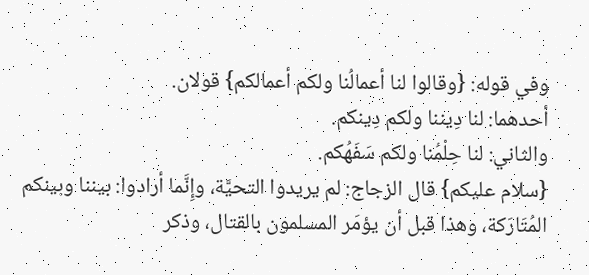وفي قوله: {وقالوا لنا أعمالُنا ولكم أعمالكم} قولان.
أحدهما: لنا دِيننا ولكم دِينكم.
والثاني: لنا حِلْمُنا ولكم سَفَهُكم.
{سلام عليكم} قال الزجاج: لم يريدوا التحيَّة، وإِنَّما أرادوا: بيننا وبينكم المُتَارَكة، وهذا قبل أن يؤمَر المسلمون بالقتال، وذكر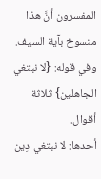المفسرون أنَّ هذا منسوخ بآية السيف.
وفي قوله: {لا نبتغي الجاهلين} ثلاثة أقوال.
أحدها: لا نبتغي دِين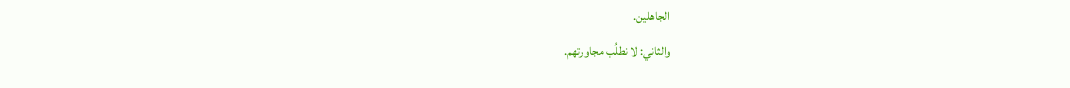الجاهلين.
والثاني: لا نطلُب مجاورتهم.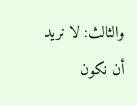والثالث: لا نريد أن نكون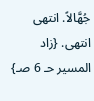جُهَّالاً. انتهى انتهى. {زاد المسير حـ 6 صـ}